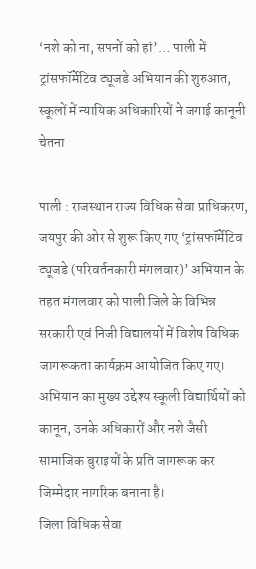‘नशे को ना, सपनों को हां’… पाली में ट्रांसफॉर्मेटिव ट्यूजडे अभियान की शुरुआत, स्कूलों में न्यायिक अधिकारियों ने जगाई कानूनी चेतना

पाली : राजस्थान राज्य विधिक सेवा प्राधिकरण, जयपुर की ओर से शुरू किए गए ‘ट्रांसफॉर्मेटिव ट्यूजडे (परिवर्तनकारी मंगलवार)’ अभियान के तहत मंगलवार को पाली जिले के विभिन्न सरकारी एवं निजी विद्यालयों में विशेष विधिक जागरूकता कार्यक्रम आयोजित किए गए। अभियान का मुख्य उद्देश्य स्कूली विद्यार्थियों को कानून, उनके अधिकारों और नशे जैसी सामाजिक बुराइयों के प्रति जागरूक कर जिम्मेदार नागरिक बनाना है।
जिला विधिक सेवा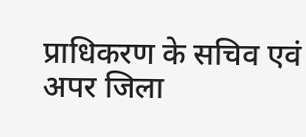प्राधिकरण के सचिव एवं अपर जिला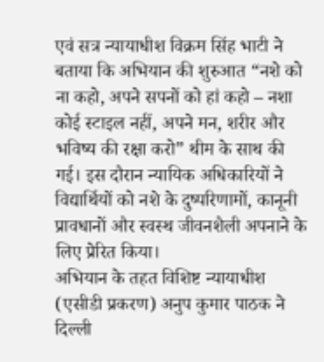एवं सत्र न्यायाधीश विक्रम सिंह भाटी ने बताया कि अभियान की शुरुआत “नशे को ना कहो, अपने सपनों को हां कहो – नशा कोई स्टाइल नहीं, अपने मन, शरीर और भविष्य की रक्षा करो” थीम के साथ की गई। इस दौरान न्यायिक अधिकारियों ने विद्यार्थियों को नशे के दुष्परिणामों, कानूनी प्रावधानों और स्वस्थ जीवनशैली अपनाने के लिए प्रेरित किया।
अभियान के तहत विशिष्ट न्यायाधीश (एसीडी प्रकरण) अनुप कुमार पाठक ने दिल्ली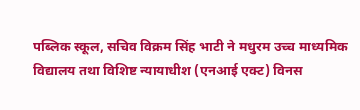पब्लिक स्कूल, सचिव विक्रम सिंह भाटी ने मधुरम उच्च माध्यमिक विद्यालय तथा विशिष्ट न्यायाधीश (एनआई एक्ट) विनस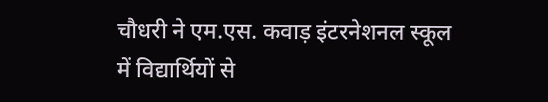चौधरी ने एम.एस. कवाड़ इंटरनेशनल स्कूल में विद्यार्थियों से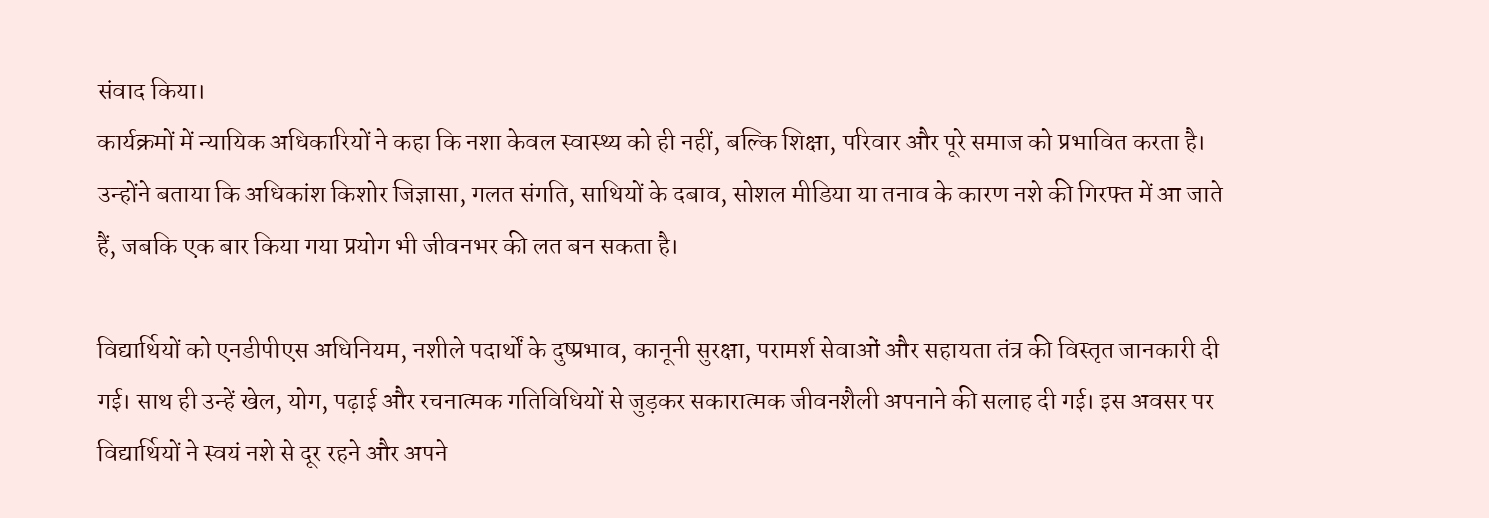संवाद किया।
कार्यक्रमों में न्यायिक अधिकारियों ने कहा कि नशा केवल स्वास्थ्य को ही नहीं, बल्कि शिक्षा, परिवार और पूरे समाज को प्रभावित करता है। उन्होंने बताया कि अधिकांश किशोर जिज्ञासा, गलत संगति, साथियों के दबाव, सोशल मीडिया या तनाव के कारण नशे की गिरफ्त में आ जाते हैं, जबकि एक बार किया गया प्रयोग भी जीवनभर की लत बन सकता है।

विद्यार्थियों को एनडीपीएस अधिनियम, नशीले पदार्थों के दुष्प्रभाव, कानूनी सुरक्षा, परामर्श सेवाओं और सहायता तंत्र की विस्तृत जानकारी दी गई। साथ ही उन्हें खेल, योग, पढ़ाई और रचनात्मक गतिविधियों से जुड़कर सकारात्मक जीवनशैली अपनाने की सलाह दी गई। इस अवसर पर विद्यार्थियों ने स्वयं नशे से दूर रहने और अपने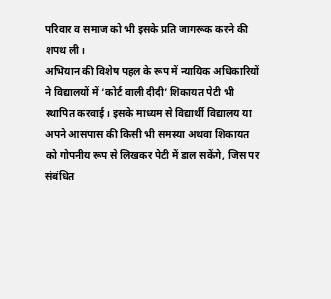परिवार व समाज को भी इसके प्रति जागरूक करने की शपथ ली।
अभियान की विशेष पहल के रूप में न्यायिक अधिकारियों ने विद्यालयों में ‘कोर्ट वाली दीदी’ शिकायत पेटी भी स्थापित करवाई। इसके माध्यम से विद्यार्थी विद्यालय या अपने आसपास की किसी भी समस्या अथवा शिकायत को गोपनीय रूप से लिखकर पेटी में डाल सकेंगे, जिस पर संबंधित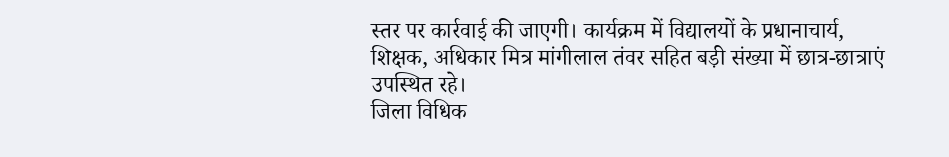स्तर पर कार्रवाई की जाएगी। कार्यक्रम में विद्यालयों के प्रधानाचार्य, शिक्षक, अधिकार मित्र मांगीलाल तंवर सहित बड़ी संख्या में छात्र-छात्राएं उपस्थित रहे।
जिला विधिक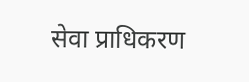सेवा प्राधिकरण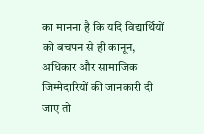का मानना है कि यदि विद्यार्थियों को बचपन से ही कानून, अधिकार और सामाजिक जिम्मेदारियों की जानकारी दी जाए तो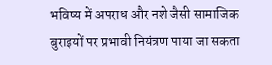भविष्य में अपराध और नशे जैसी सामाजिक बुराइयों पर प्रभावी नियंत्रण पाया जा सकता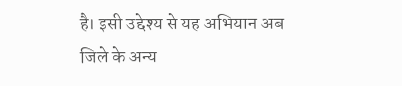है। इसी उद्देश्य से यह अभियान अब जिले के अन्य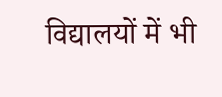विद्यालयों में भी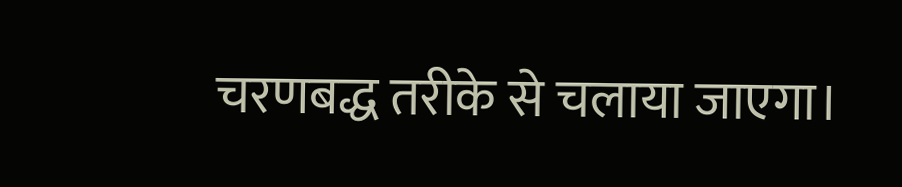चरणबद्ध तरीके से चलाया जाएगा।